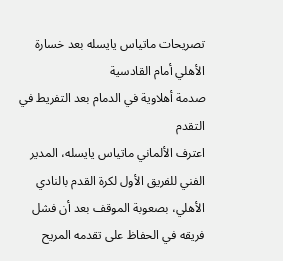تصريحات ماتياس يايسله بعد خسارة الأهلي أمام القادسية
صدمة أهلاوية في الدمام بعد التفريط في التقدم
اعترف الألماني ماتياس يايسله، المدير الفني للفريق الأول لكرة القدم بالنادي الأهلي، بصعوبة الموقف بعد أن فشل فريقه في الحفاظ على تقدمه المريح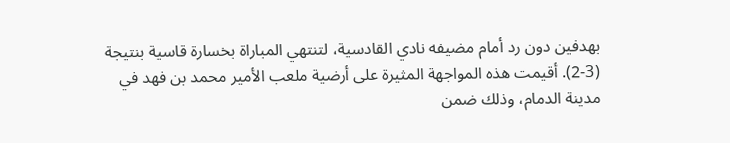بهدفين دون رد أمام مضيفه نادي القادسية، لتنتهي المباراة بخسارة قاسية بنتيجة (3-2). أقيمت هذه المواجهة المثيرة على أرضية ملعب الأمير محمد بن فهد في مدينة الدمام، وذلك ضمن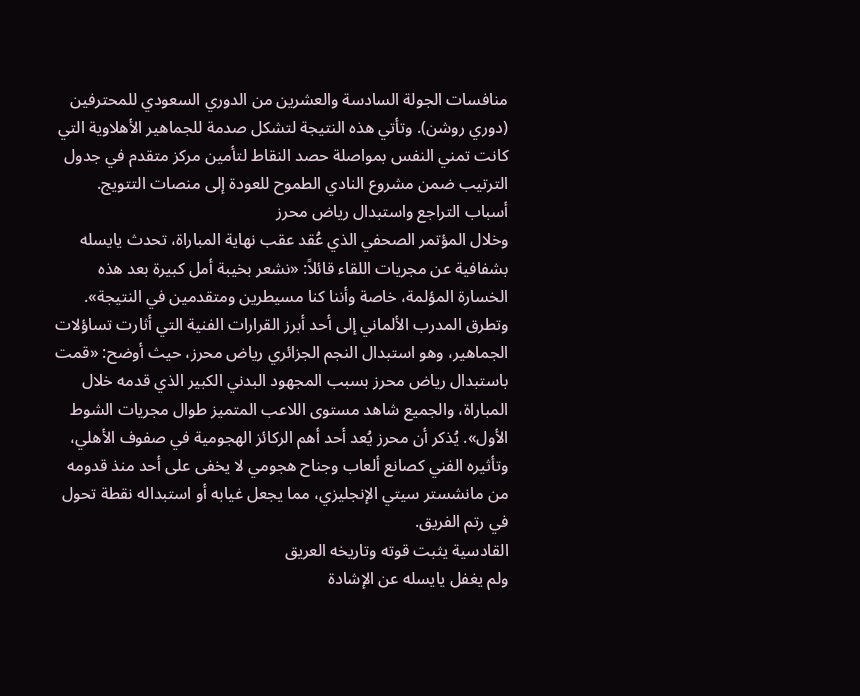منافسات الجولة السادسة والعشرين من الدوري السعودي للمحترفين (دوري روشن). وتأتي هذه النتيجة لتشكل صدمة للجماهير الأهلاوية التي كانت تمني النفس بمواصلة حصد النقاط لتأمين مركز متقدم في جدول الترتيب ضمن مشروع النادي الطموح للعودة إلى منصات التتويج.
أسباب التراجع واستبدال رياض محرز
وخلال المؤتمر الصحفي الذي عُقد عقب نهاية المباراة، تحدث يايسله بشفافية عن مجريات اللقاء قائلاً: «نشعر بخيبة أمل كبيرة بعد هذه الخسارة المؤلمة، خاصة وأننا كنا مسيطرين ومتقدمين في النتيجة». وتطرق المدرب الألماني إلى أحد أبرز القرارات الفنية التي أثارت تساؤلات الجماهير، وهو استبدال النجم الجزائري رياض محرز، حيث أوضح: «قمت باستبدال رياض محرز بسبب المجهود البدني الكبير الذي قدمه خلال المباراة، والجميع شاهد مستوى اللاعب المتميز طوال مجريات الشوط الأول». يُذكر أن محرز يُعد أحد أهم الركائز الهجومية في صفوف الأهلي، وتأثيره الفني كصانع ألعاب وجناح هجومي لا يخفى على أحد منذ قدومه من مانشستر سيتي الإنجليزي، مما يجعل غيابه أو استبداله نقطة تحول في رتم الفريق.
القادسية يثبت قوته وتاريخه العريق
ولم يغفل يايسله عن الإشادة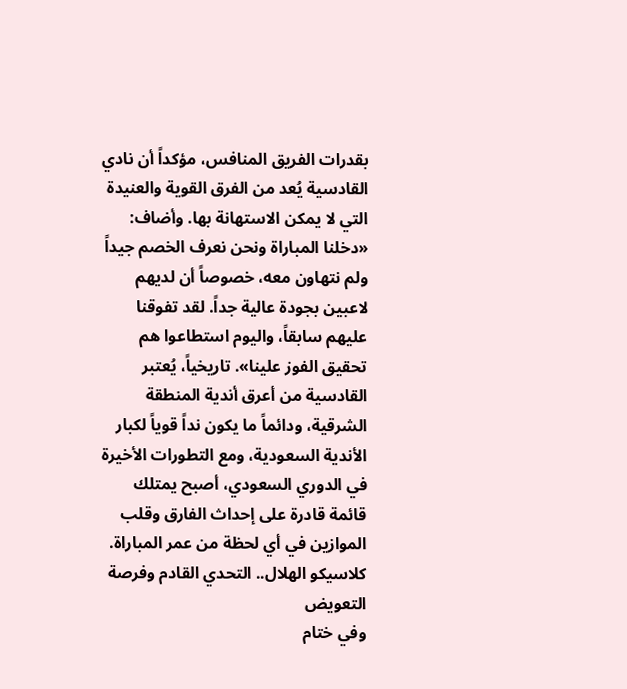بقدرات الفريق المنافس، مؤكداً أن نادي القادسية يُعد من الفرق القوية والعنيدة التي لا يمكن الاستهانة بها. وأضاف: «دخلنا المباراة ونحن نعرف الخصم جيداً ولم نتهاون معه، خصوصاً أن لديهم لاعبين بجودة عالية جداً. لقد تفوقنا عليهم سابقاً، واليوم استطاعوا هم تحقيق الفوز علينا». تاريخياً، يُعتبر القادسية من أعرق أندية المنطقة الشرقية، ودائماً ما يكون نداً قوياً لكبار الأندية السعودية، ومع التطورات الأخيرة في الدوري السعودي، أصبح يمتلك قائمة قادرة على إحداث الفارق وقلب الموازين في أي لحظة من عمر المباراة.
كلاسيكو الهلال.. التحدي القادم وفرصة التعويض
وفي ختام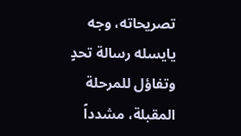تصريحاته، وجه يايسله رسالة تحدٍ وتفاؤل للمرحلة المقبلة، مشدداً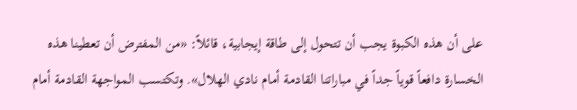على أن هذه الكبوة يجب أن تتحول إلى طاقة إيجابية، قائلاً: «من المفترض أن تعطينا هذه الخسارة دافعاً قوياً جداً في مباراتنا القادمة أمام نادي الهلال». وتكتسب المواجهة القادمة أمام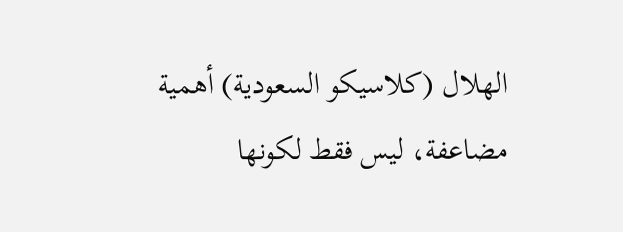الهلال (كلاسيكو السعودية) أهمية مضاعفة، ليس فقط لكونها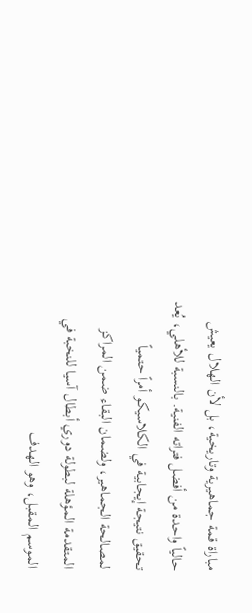مباراة قمة جماهيرية وتاريخية، بل لأن الهلال يعيش حالياً واحدة من أفضل فتراته الفنية. بالنسبة للأهلي، يُعد تحقيق نتيجة إيجابية في الكلاسيكو أمراً حتمياً لمصالحة الجماهير، ولضمان البقاء ضمن المراكز المتقدمة المؤهلة لبطولة دوري أبطال آسيا للنخبة في الموسم المقبل، وهو الهدف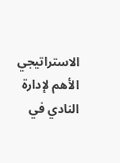الاستراتيجي الأهم لإدارة النادي في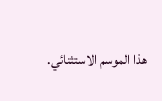هذا الموسم الاستثنائي.